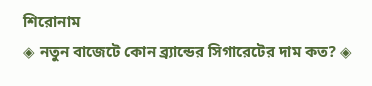শিরোনাম
◈ নতুন বাজেটে কোন ব্র্যান্ডের সিগারেটের দাম কত? ◈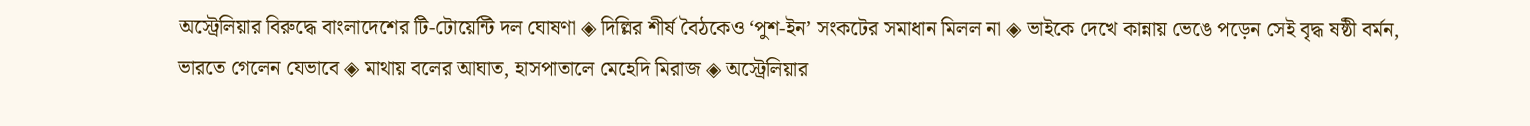অস্ট্রেলিয়ার বিরু‌দ্ধে বাংলা‌দে‌শের টি-টোয়েন্টি দল ঘোষণা ◈ দিল্লির শীর্ষ বৈঠকেও ‘পুশ-ইন’ সংকটের সমাধান মিলল না ◈ ভাইকে দেখে কান্নায় ভেঙে পড়েন সেই বৃদ্ধ ষষ্ঠী বর্মন, ভারতে গেলেন যেভাবে ◈ মাথায় ব‌লের আঘাত, হাসপাতালে মে‌হে‌দি মিরাজ ◈ অস্ট্রেলিয়ার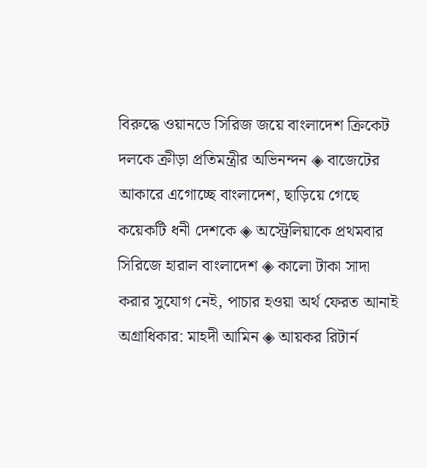বিরু‌দ্ধে ওয়ানডে সিরিজ জয়ে বাংলাদেশ ক্রিকেট দলকে ক্রীড়া প্রতিমন্ত্রীর অভিনন্দন ◈ বাজেটের আকারে এগোচ্ছে বাংলাদেশ, ছাড়িয়ে গেছে কয়েকটি ধনী দেশকে ◈ অস্ট্রেলিয়াকে প্রথমবার সিরিজে হারাল বাংলাদেশ ◈ কালো টাকা সাদা করার সুযোগ নেই, পাচার হওয়া অর্থ ফেরত আনাই অগ্রাধিকার: মাহদী আমিন ◈ আয়কর রিটার্ন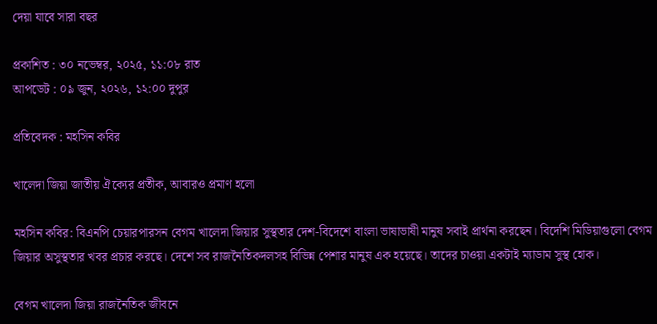দেয়া যাবে সারা বছর

প্রকাশিত : ৩০ নভেম্বর, ২০২৫, ১১:০৮ রাত
আপডেট : ০৯ জুন, ২০২৬, ১২:০০ দুপুর

প্রতিবেদক : মহসিন কবির

খালেদা জিয়া জাতীয় ঐক্যের প্রতীক, আবারও প্রমাণ হলো

মহসিন কবির: বিএনপি চেয়ারপারসন বেগম খালেদা জিয়ার সুস্থতার দেশ-বিদেশে বাংলা ভাষাভাষী মানুষ সবাই প্রার্থনা করছেন। বিদেশি মিডিয়াগুলো বেগম জিয়ার অসুস্থতার খবর প্রচার করছে। দেশে সব রাজনৈতিকদলসহ বিভিন্ন পেশার মানুষ এক হয়েছে। তাদের চাওয়া একটাই ম্যাডাম সুস্থ হোক।

বেগম খালেদা জিয়া রাজনৈতিক জীবনে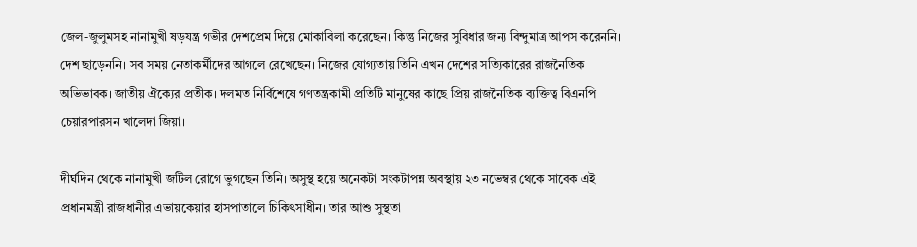জেল-জুলুমসহ নানামুখী ষড়যন্ত্র গভীর দেশপ্রেম দিয়ে মোকাবিলা করেছেন। কিন্তু নিজের সুবিধার জন্য বিন্দুমাত্র আপস করেননি। দেশ ছাড়েননি। সব সময় নেতাকর্মীদের আগলে রেখেছেন। নিজের যোগ্যতায় তিনি এখন দেশের সত্যিকারের রাজনৈতিক অভিভাবক। জাতীয় ঐক্যের প্রতীক। দলমত নির্বিশেষে গণতন্ত্রকামী প্রতিটি মানুষের কাছে প্রিয় রাজনৈতিক ব্যক্তিত্ব বিএনপি চেয়ারপারসন খালেদা জিয়া।

দীর্ঘদিন থেকে নানামুখী জটিল রোগে ভুগছেন তিনি। অসুস্থ হয়ে অনেকটা সংকটাপন্ন অবস্থায় ২৩ নভেম্বর থেকে সাবেক এই প্রধানমন্ত্রী রাজধানীর এভায়কেয়ার হাসপাতালে চিকিৎসাধীন। তার আশু সুস্থতা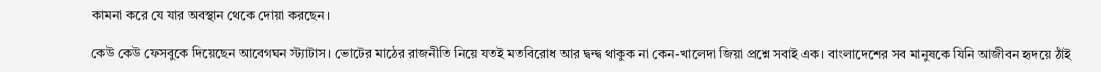কামনা করে যে যার অবস্থান থেকে দোয়া করছেন।

কেউ কেউ ফেসবুকে দিয়েছেন আবেগঘন স্ট্যাটাস। ভোটের মাঠের রাজনীতি নিয়ে যতই মতবিরোধ আর দ্বন্দ্ব থাকুক না কেন-খালেদা জিয়া প্রশ্নে সবাই এক। বাংলাদেশের সব মানুষকে যিনি আজীবন হৃদয়ে ঠাঁই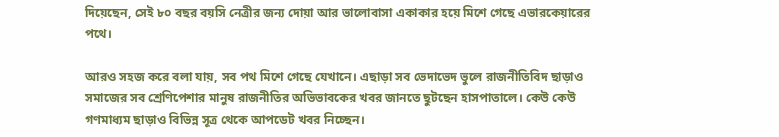দিয়েছেন, সেই ৮০ বছর বয়সি নেত্রীর জন্য দোয়া আর ভালোবাসা একাকার হয়ে মিশে গেছে এভারকেয়ারের পথে।

আরও সহজ করে বলা যায়, সব পথ মিশে গেছে যেখানে। এছাড়া সব ভেদাভেদ ভুলে রাজনীতিবিদ ছাড়াও সমাজের সব শ্রেণিপেশার মানুষ রাজনীতির অভিভাবকের খবর জানতে ছুটছেন হাসপাতালে। কেউ কেউ গণমাধ্যম ছাড়াও বিভিন্ন সূত্র থেকে আপডেট খবর নিচ্ছেন।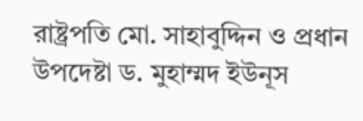রাষ্ট্রপতি মো. সাহাবুদ্দিন ও প্রধান উপদেষ্টা ড. মুহাম্মদ ইউনূস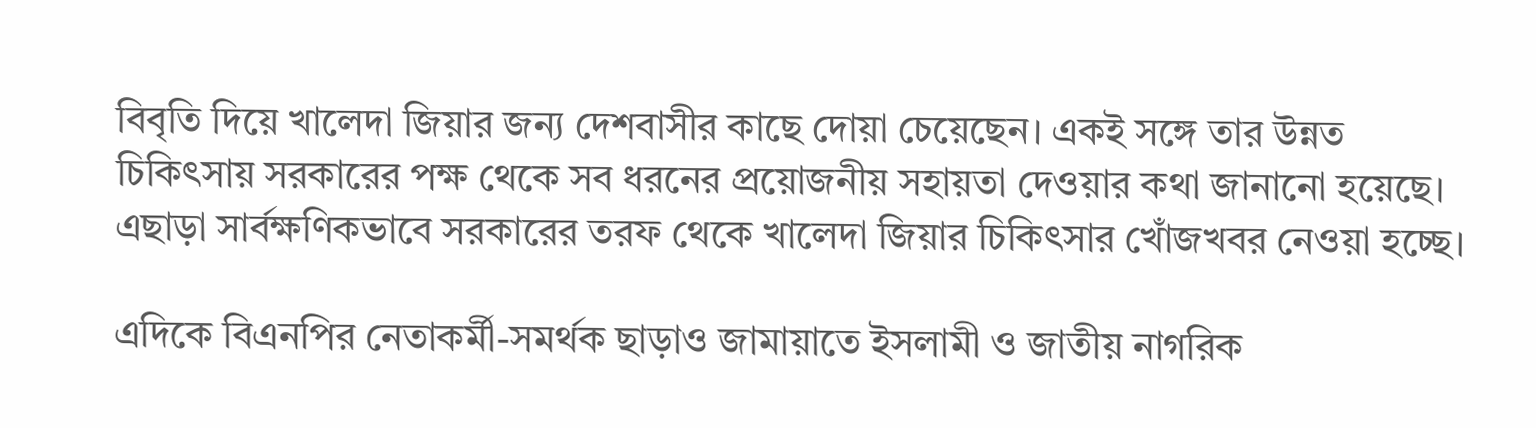বিবৃতি দিয়ে খালেদা জিয়ার জন্য দেশবাসীর কাছে দোয়া চেয়েছেন। একই সঙ্গে তার উন্নত চিকিৎসায় সরকারের পক্ষ থেকে সব ধরনের প্রয়োজনীয় সহায়তা দেওয়ার কথা জানানো হয়েছে। এছাড়া সার্বক্ষণিকভাবে সরকারের তরফ থেকে খালেদা জিয়ার চিকিৎসার খোঁজখবর নেওয়া হচ্ছে।

এদিকে বিএনপির নেতাকর্মী-সমর্থক ছাড়াও জামায়াতে ইসলামী ও জাতীয় নাগরিক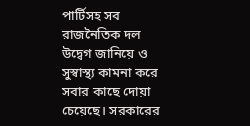পার্টিসহ সব রাজনৈতিক দল উদ্বেগ জানিয়ে ও সুস্বাস্থ্য কামনা করে সবার কাছে দোয়া চেয়েছে। সরকারের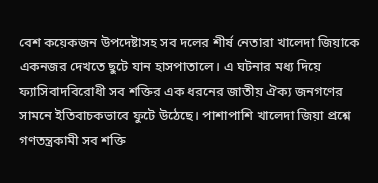বেশ কয়েকজন উপদেষ্টাসহ সব দলের শীর্ষ নেতারা খালেদা জিয়াকে একনজর দেখতে ছুটে যান হাসপাতালে। এ ঘটনার মধ্য দিয়ে ফ্যাসিবাদবিরোধী সব শক্তির এক ধরনের জাতীয় ঐক্য জনগণের সামনে ইতিবাচকভাবে ফুটে উঠেছে। পাশাপাশি খালেদা জিয়া প্রশ্নে গণতন্ত্রকামী সব শক্তি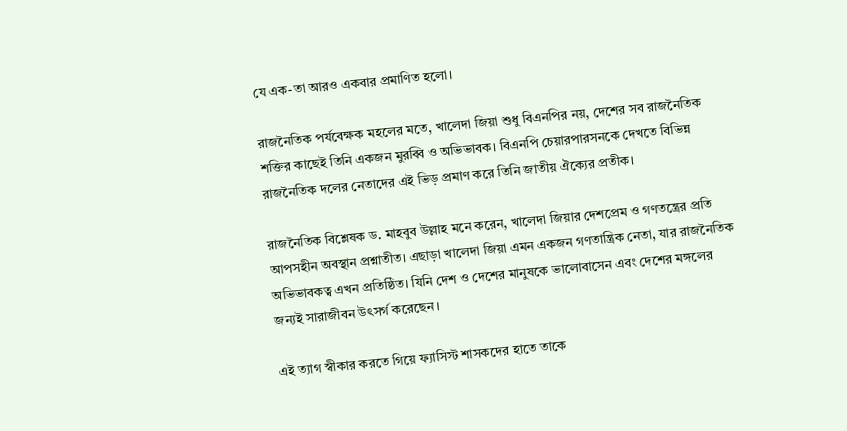যে এক-তা আরও একবার প্রমাণিত হলো।

রাজনৈতিক পর্যবেক্ষক মহলের মতে, খালেদা জিয়া শুধু বিএনপির নয়, দেশের সব রাজনৈতিক শক্তির কাছেই তিনি একজন মুরব্বি ও অভিভাবক। বিএনপি চেয়ারপারসনকে দেখতে বিভিন্ন রাজনৈতিক দলের নেতাদের এই ভিড় প্রমাণ করে তিনি জাতীয় ঐক্যের প্রতীক।

রাজনৈতিক বিশ্লেষক ড. মাহবুব উল্লাহ মনে করেন, খালেদা জিয়ার দেশপ্রেম ও গণতন্ত্রের প্রতি আপসহীন অবস্থান প্রশ্নাতীত। এছাড়া খালেদা জিয়া এমন একজন গণতান্ত্রিক নেতা, যার রাজনৈতিক অভিভাবকত্ব এখন প্রতিষ্ঠিত। যিনি দেশ ও দেশের মানুষকে ভালোবাসেন এবং দেশের মঙ্গলের জন্যই সারাজীবন উৎসর্গ করেছেন।

এই ত্যাগ স্বীকার করতে গিয়ে ফ্যাসিস্ট শাসকদের হাতে তাকে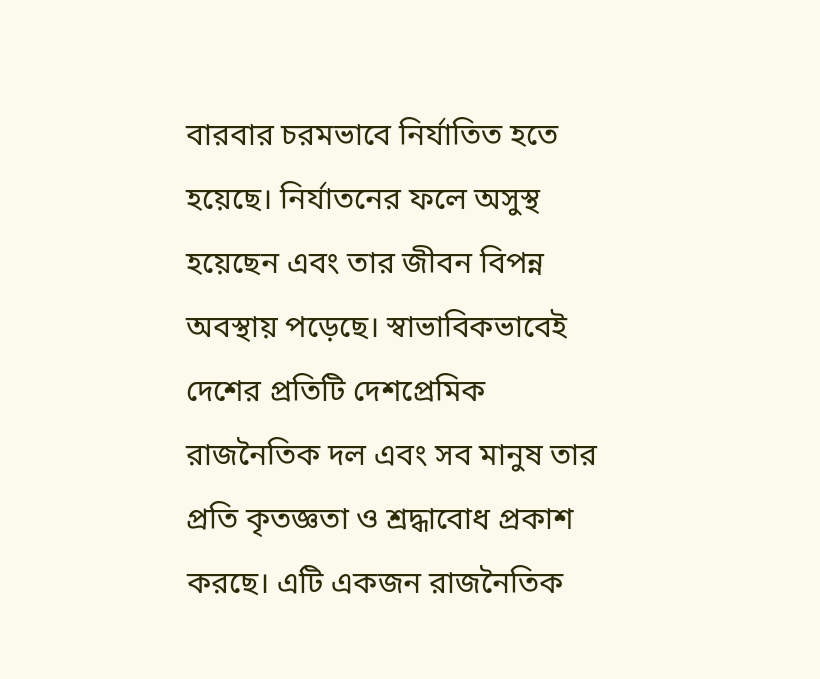বারবার চরমভাবে নির্যাতিত হতে হয়েছে। নির্যাতনের ফলে অসুস্থ হয়েছেন এবং তার জীবন বিপন্ন অবস্থায় পড়েছে। স্বাভাবিকভাবেই দেশের প্রতিটি দেশপ্রেমিক রাজনৈতিক দল এবং সব মানুষ তার প্রতি কৃতজ্ঞতা ও শ্রদ্ধাবোধ প্রকাশ করছে। এটি একজন রাজনৈতিক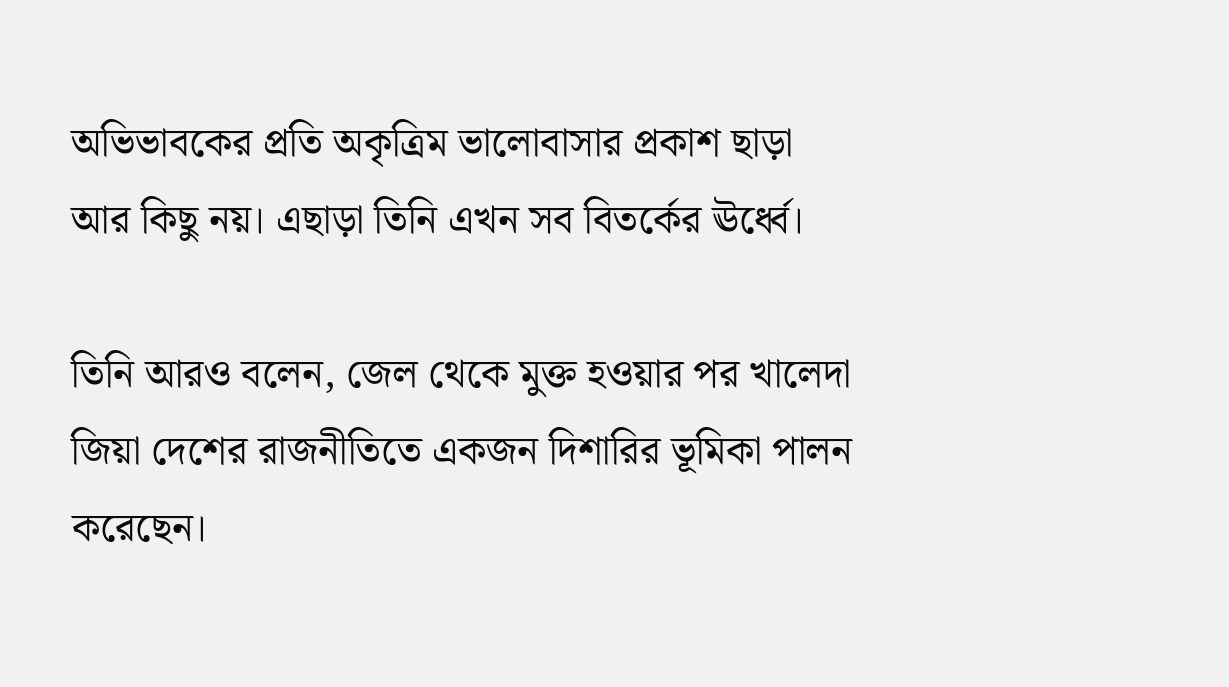অভিভাবকের প্রতি অকৃত্রিম ভালোবাসার প্রকাশ ছাড়া আর কিছু নয়। এছাড়া তিনি এখন সব বিতর্কের ঊর্ধ্বে।

তিনি আরও বলেন, জেল থেকে মুক্ত হওয়ার পর খালেদা জিয়া দেশের রাজনীতিতে একজন দিশারির ভূমিকা পালন করেছেন।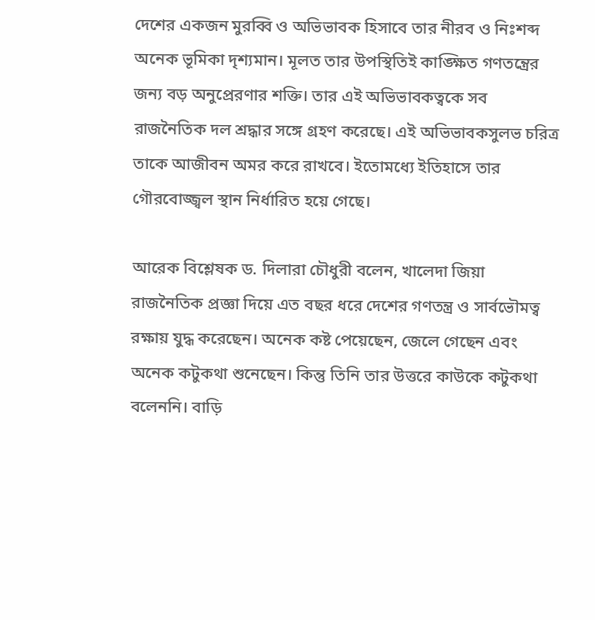দেশের একজন মুরব্বি ও অভিভাবক হিসাবে তার নীরব ও নিঃশব্দ অনেক ভূমিকা দৃশ্যমান। মূলত তার উপস্থিতিই কাঙ্ক্ষিত গণতন্ত্রের জন্য বড় অনুপ্রেরণার শক্তি। তার এই অভিভাবকত্বকে সব রাজনৈতিক দল শ্রদ্ধার সঙ্গে গ্রহণ করেছে। এই অভিভাবকসুলভ চরিত্র তাকে আজীবন অমর করে রাখবে। ইতোমধ্যে ইতিহাসে তার গৌরবোজ্জ্বল স্থান নির্ধারিত হয়ে গেছে।

আরেক বিশ্লেষক ড. দিলারা চৌধুরী বলেন, খালেদা জিয়া রাজনৈতিক প্রজ্ঞা দিয়ে এত বছর ধরে দেশের গণতন্ত্র ও সার্বভৌমত্ব রক্ষায় যুদ্ধ করেছেন। অনেক কষ্ট পেয়েছেন, জেলে গেছেন এবং অনেক কটুকথা শুনেছেন। কিন্তু তিনি তার উত্তরে কাউকে কটুকথা বলেননি। বাড়ি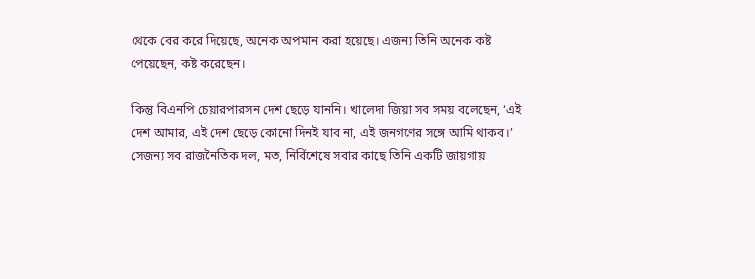থেকে বের করে দিয়েছে, অনেক অপমান করা হয়েছে। এজন্য তিনি অনেক কষ্ট পেয়েছেন, কষ্ট করেছেন।

কিন্তু বিএনপি চেয়ারপারসন দেশ ছেড়ে যাননি। খালেদা জিয়া সব সময় বলেছেন, ‘এই দেশ আমার, এই দেশ ছেড়ে কোনো দিনই যাব না, এই জনগণের সঙ্গে আমি থাকব।’ সেজন্য সব রাজনৈতিক দল, মত, নির্বিশেষে সবার কাছে তিনি একটি জায়গায়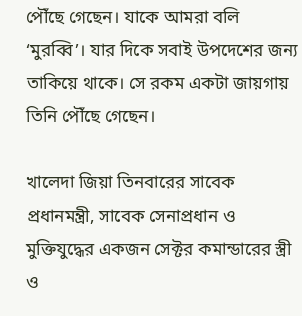পৌঁছে গেছেন। যাকে আমরা বলি ‘মুরব্বি’। যার দিকে সবাই উপদেশের জন্য তাকিয়ে থাকে। সে রকম একটা জায়গায় তিনি পৌঁছে গেছেন।

খালেদা জিয়া তিনবারের সাবেক প্রধানমন্ত্রী, সাবেক সেনাপ্রধান ও মুক্তিযুদ্ধের একজন সেক্টর কমান্ডারের স্ত্রী ও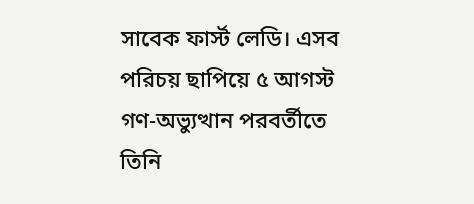সাবেক ফার্স্ট লেডি। এসব পরিচয় ছাপিয়ে ৫ আগস্ট গণ-অভ্যুত্থান পরবর্তীতে তিনি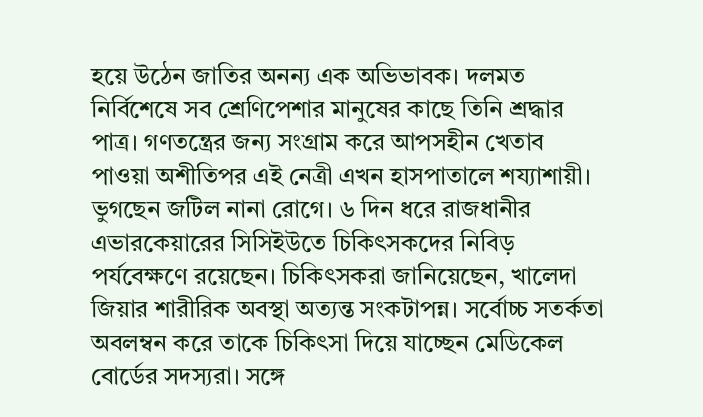হয়ে উঠেন জাতির অনন্য এক অভিভাবক। দলমত নির্বিশেষে সব শ্রেণিপেশার মানুষের কাছে তিনি শ্রদ্ধার পাত্র। গণতন্ত্রের জন্য সংগ্রাম করে আপসহীন খেতাব পাওয়া অশীতিপর এই নেত্রী এখন হাসপাতালে শয্যাশায়ী। ভুগছেন জটিল নানা রোগে। ৬ দিন ধরে রাজধানীর এভারকেয়ারের সিসিইউতে চিকিৎসকদের নিবিড় পর্যবেক্ষণে রয়েছেন। চিকিৎসকরা জানিয়েছেন, খালেদা জিয়ার শারীরিক অবস্থা অত্যন্ত সংকটাপন্ন। সর্বোচ্চ সতর্কতা অবলম্বন করে তাকে চিকিৎসা দিয়ে যাচ্ছেন মেডিকেল বোর্ডের সদস্যরা। সঙ্গে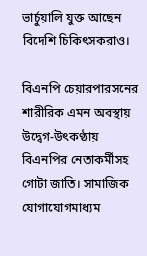ভার্চুয়ালি যুক্ত আছেন বিদেশি চিকিৎসকরাও।

বিএনপি চেয়ারপারসনের শারীরিক এমন অবস্থায় উদ্বেগ-উৎকণ্ঠায় বিএনপির নেতাকর্মীসহ গোটা জাতি। সামাজিক যোগাযোগমাধ্যম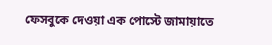ফেসবুকে দেওয়া এক পোস্টে জামায়াতে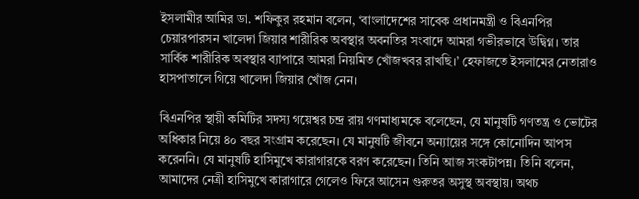ইসলামীর আমির ডা. শফিকুর রহমান বলেন, ‘বাংলাদেশের সাবেক প্রধানমন্ত্রী ও বিএনপির চেয়ারপারসন খালেদা জিয়ার শারীরিক অবস্থার অবনতির সংবাদে আমরা গভীরভাবে উদ্বিগ্ন। তার সার্বিক শারীরিক অবস্থার ব্যাপারে আমরা নিয়মিত খোঁজখবর রাখছি।’ হেফাজতে ইসলামের নেতারাও হাসপাতালে গিয়ে খালেদা জিয়ার খোঁজ নেন।

বিএনপির স্থায়ী কমিটির সদস্য গয়েশ্বর চন্দ্র রায় গণমাধ্যমকে বলেছেন, যে মানুষটি গণতন্ত্র ও ভোটের অধিকার নিয়ে ৪০ বছর সংগ্রাম করেছেন। যে মানুষটি জীবনে অন্যায়ের সঙ্গে কোনোদিন আপস করেননি। যে মানুষটি হাসিমুখে কারাগারকে বরণ করেছেন। তিনি আজ সংকটাপন্ন। তিনি বলেন, আমাদের নেত্রী হাসিমুখে কারাগারে গেলেও ফিরে আসেন গুরুতর অসুস্থ অবস্থায়। অথচ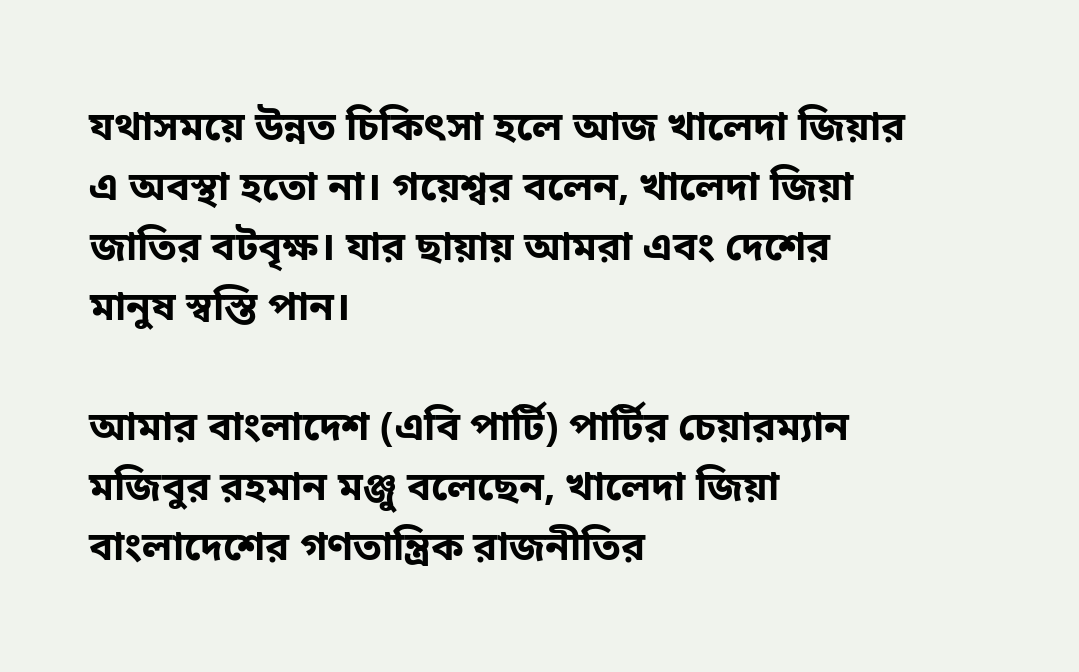যথাসময়ে উন্নত চিকিৎসা হলে আজ খালেদা জিয়ার এ অবস্থা হতো না। গয়েশ্বর বলেন, খালেদা জিয়া জাতির বটবৃক্ষ। যার ছায়ায় আমরা এবং দেশের মানুষ স্বস্তি পান।

আমার বাংলাদেশ (এবি পার্টি) পার্টির চেয়ারম্যান মজিবুর রহমান মঞ্জু বলেছেন, খালেদা জিয়া বাংলাদেশের গণতান্ত্রিক রাজনীতির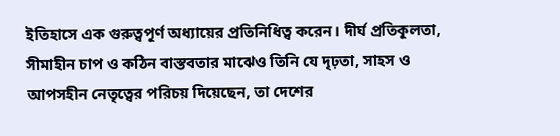ইতিহাসে এক গুরুত্বপূর্ণ অধ্যায়ের প্রতিনিধিত্ব করেন। দীর্ঘ প্রতিকূলতা, সীমাহীন চাপ ও কঠিন বাস্তবতার মাঝেও তিনি যে দৃঢ়তা, সাহস ও আপসহীন নেতৃত্বের পরিচয় দিয়েছেন, তা দেশের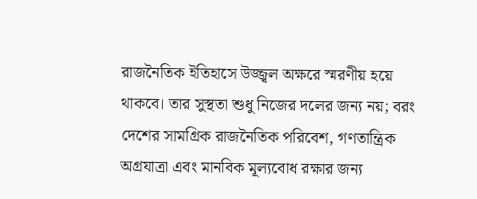রাজনৈতিক ইতিহাসে উজ্জ্বল অক্ষরে স্মরণীয় হয়ে থাকবে। তার সুস্থতা শুধু নিজের দলের জন্য নয়; বরং দেশের সামগ্রিক রাজনৈতিক পরিবেশ, গণতান্ত্রিক অগ্রযাত্রা এবং মানবিক মূল্যবোধ রক্ষার জন্য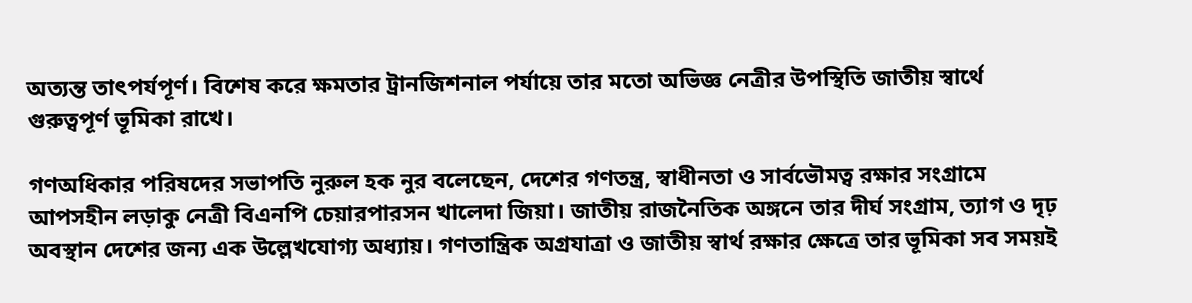অত্যন্ত তাৎপর্যপূর্ণ। বিশেষ করে ক্ষমতার ট্রানজিশনাল পর্যায়ে তার মতো অভিজ্ঞ নেত্রীর উপস্থিতি জাতীয় স্বার্থে গুরুত্বপূর্ণ ভূমিকা রাখে।

গণঅধিকার পরিষদের সভাপতি নুরুল হক নুর বলেছেন, দেশের গণতন্ত্র, স্বাধীনতা ও সার্বভৌমত্ব রক্ষার সংগ্রামে আপসহীন লড়াকু নেত্রী বিএনপি চেয়ারপারসন খালেদা জিয়া। জাতীয় রাজনৈতিক অঙ্গনে তার দীর্ঘ সংগ্রাম, ত্যাগ ও দৃঢ় অবস্থান দেশের জন্য এক উল্লেখযোগ্য অধ্যায়। গণতান্ত্রিক অগ্রযাত্রা ও জাতীয় স্বার্থ রক্ষার ক্ষেত্রে তার ভূমিকা সব সময়ই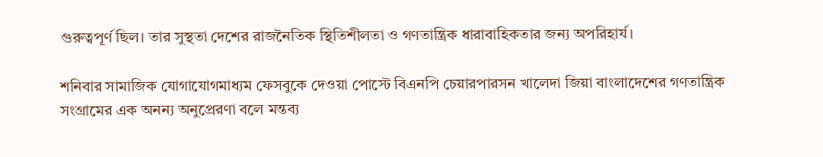গুরুত্বপূর্ণ ছিল। তার সুস্থতা দেশের রাজনৈতিক স্থিতিশীলতা ও গণতান্ত্রিক ধারাবাহিকতার জন্য অপরিহার্য।

শনিবার সামাজিক যোগাযোগমাধ্যম ফেসবুকে দেওয়া পোস্টে বিএনপি চেয়ারপারসন খালেদা জিয়া বাংলাদেশের গণতান্ত্রিক সংগ্রামের এক অনন্য অনুপ্রেরণা বলে মন্তব্য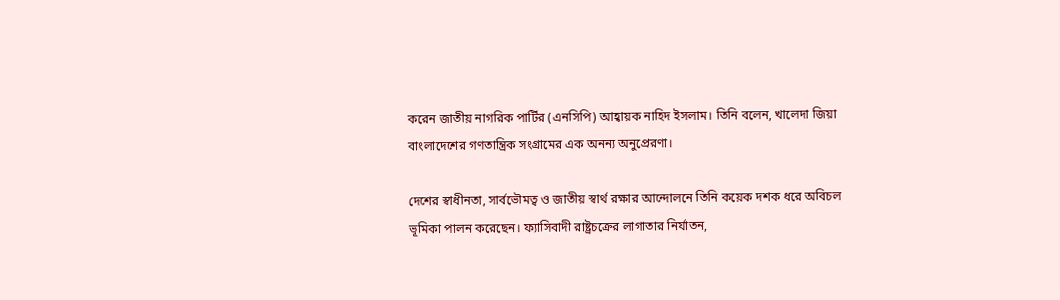করেন জাতীয় নাগরিক পার্টির (এনসিপি) আহ্বায়ক নাহিদ ইসলাম। তিনি বলেন, খালেদা জিয়া বাংলাদেশের গণতান্ত্রিক সংগ্রামের এক অনন্য অনুপ্রেরণা।

দেশের স্বাধীনতা, সার্বভৌমত্ব ও জাতীয় স্বার্থ রক্ষার আন্দোলনে তিনি কয়েক দশক ধরে অবিচল ভূমিকা পালন করেছেন। ফ্যাসিবাদী রাষ্ট্রচক্রের লাগাতার নির্যাতন,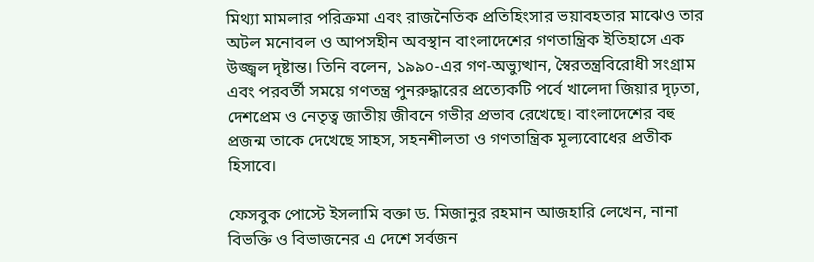মিথ্যা মামলার পরিক্রমা এবং রাজনৈতিক প্রতিহিংসার ভয়াবহতার মাঝেও তার অটল মনোবল ও আপসহীন অবস্থান বাংলাদেশের গণতান্ত্রিক ইতিহাসে এক উজ্জ্বল দৃষ্টান্ত। তিনি বলেন, ১৯৯০-এর গণ-অভ্যুত্থান, স্বৈরতন্ত্রবিরোধী সংগ্রাম এবং পরবর্তী সময়ে গণতন্ত্র পুনরুদ্ধারের প্রত্যেকটি পর্বে খালেদা জিয়ার দৃঢ়তা, দেশপ্রেম ও নেতৃত্ব জাতীয় জীবনে গভীর প্রভাব রেখেছে। বাংলাদেশের বহু প্রজন্ম তাকে দেখেছে সাহস, সহনশীলতা ও গণতান্ত্রিক মূল্যবোধের প্রতীক হিসাবে।

ফেসবুক পোস্টে ইসলামি বক্তা ড. মিজানুর রহমান আজহারি লেখেন, নানা বিভক্তি ও বিভাজনের এ দেশে সর্বজন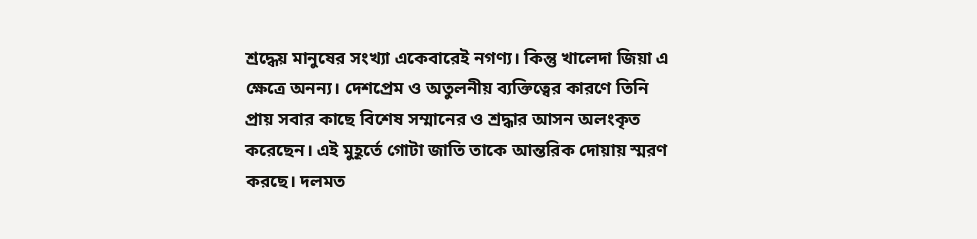শ্রদ্ধেয় মানুষের সংখ্যা একেবারেই নগণ্য। কিন্তু খালেদা জিয়া এ ক্ষেত্রে অনন্য। দেশপ্রেম ও অতুলনীয় ব্যক্তিত্বের কারণে তিনি প্রায় সবার কাছে বিশেষ সম্মানের ও শ্রদ্ধার আসন অলংকৃত করেছেন। এই মুহূর্তে গোটা জাতি তাকে আন্তরিক দোয়ায় স্মরণ করছে। দলমত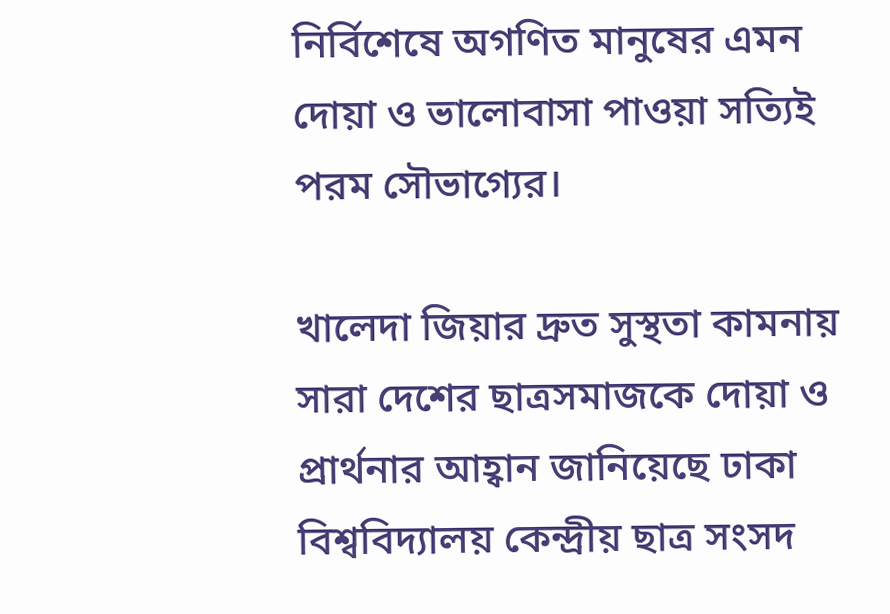নির্বিশেষে অগণিত মানুষের এমন দোয়া ও ভালোবাসা পাওয়া সত্যিই পরম সৌভাগ্যের।

খালেদা জিয়ার দ্রুত সুস্থতা কামনায় সারা দেশের ছাত্রসমাজকে দোয়া ও প্রার্থনার আহ্বান জানিয়েছে ঢাকা বিশ্ববিদ্যালয় কেন্দ্রীয় ছাত্র সংসদ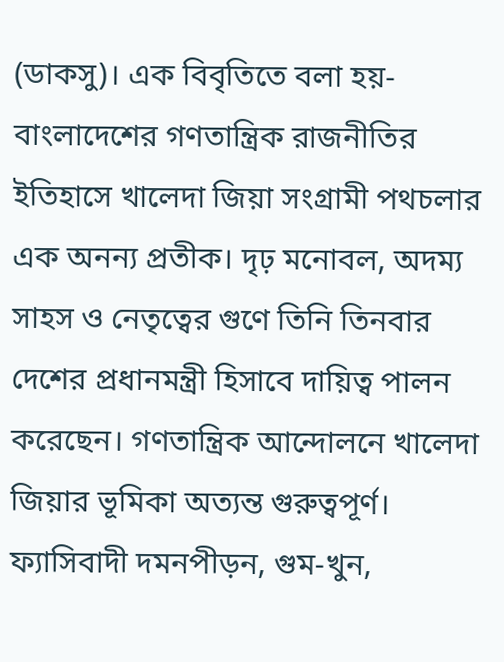(ডাকসু)। এক বিবৃতিতে বলা হয়-বাংলাদেশের গণতান্ত্রিক রাজনীতির ইতিহাসে খালেদা জিয়া সংগ্রামী পথচলার এক অনন্য প্রতীক। দৃঢ় মনোবল, অদম্য সাহস ও নেতৃত্বের গুণে তিনি তিনবার দেশের প্রধানমন্ত্রী হিসাবে দায়িত্ব পালন করেছেন। গণতান্ত্রিক আন্দোলনে খালেদা জিয়ার ভূমিকা অত্যন্ত গুরুত্বপূর্ণ। ফ্যাসিবাদী দমনপীড়ন, গুম-খুন,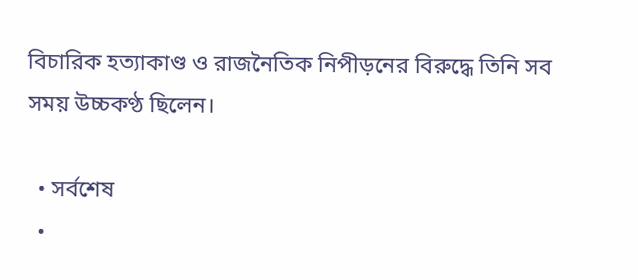বিচারিক হত্যাকাণ্ড ও রাজনৈতিক নিপীড়নের বিরুদ্ধে তিনি সব সময় উচ্চকণ্ঠ ছিলেন।

  • সর্বশেষ
  •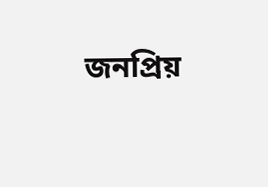জনপ্রিয়